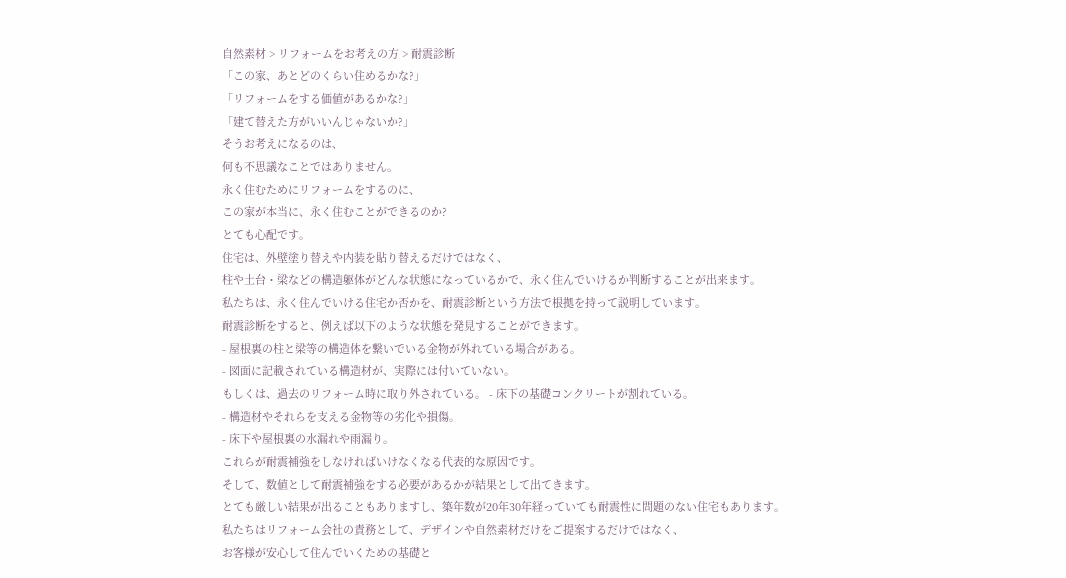自然素材 > リフォームをお考えの方 > 耐震診断
「この家、あとどのくらい住めるかな?」
「リフォームをする価値があるかな?」
「建て替えた方がいいんじゃないか?」
そうお考えになるのは、
何も不思議なことではありません。
永く住むためにリフォームをするのに、
この家が本当に、永く住むことができるのか?
とても心配です。
住宅は、外壁塗り替えや内装を貼り替えるだけではなく、
柱や土台・梁などの構造躯体がどんな状態になっているかで、永く住んでいけるか判断することが出来ます。
私たちは、永く住んでいける住宅か否かを、耐震診断という方法で根拠を持って説明しています。
耐震診断をすると、例えば以下のような状態を発見することができます。
- 屋根裏の柱と梁等の構造体を繋いでいる金物が外れている場合がある。
- 図面に記載されている構造材が、実際には付いていない。
もしくは、過去のリフォーム時に取り外されている。 - 床下の基礎コンクリートが割れている。
- 構造材やそれらを支える金物等の劣化や損傷。
- 床下や屋根裏の水漏れや雨漏り。
これらが耐震補強をしなければいけなくなる代表的な原因です。
そして、数値として耐震補強をする必要があるかが結果として出てきます。
とても厳しい結果が出ることもありますし、築年数が20年30年経っていても耐震性に問題のない住宅もあります。
私たちはリフォーム会社の責務として、デザインや自然素材だけをご提案するだけではなく、
お客様が安心して住んでいくための基礎と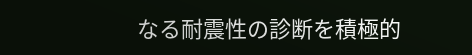なる耐震性の診断を積極的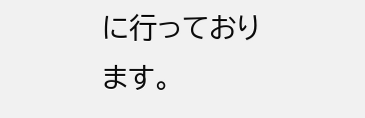に行っております。